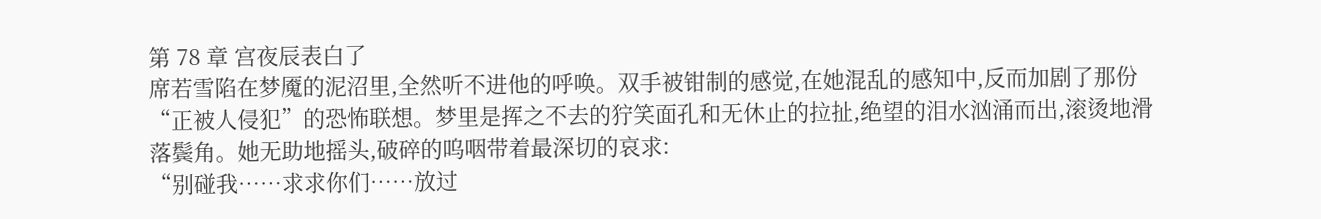第 78 章 宫夜辰表白了
席若雪陷在梦魇的泥沼里,全然听不进他的呼唤。双手被钳制的感觉,在她混乱的感知中,反而加剧了那份“正被人侵犯”的恐怖联想。梦里是挥之不去的狞笑面孔和无休止的拉扯,绝望的泪水汹涌而出,滚烫地滑落鬓角。她无助地摇头,破碎的呜咽带着最深切的哀求:
“别碰我……求求你们……放过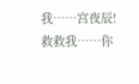我……宫夜辰!救救我……你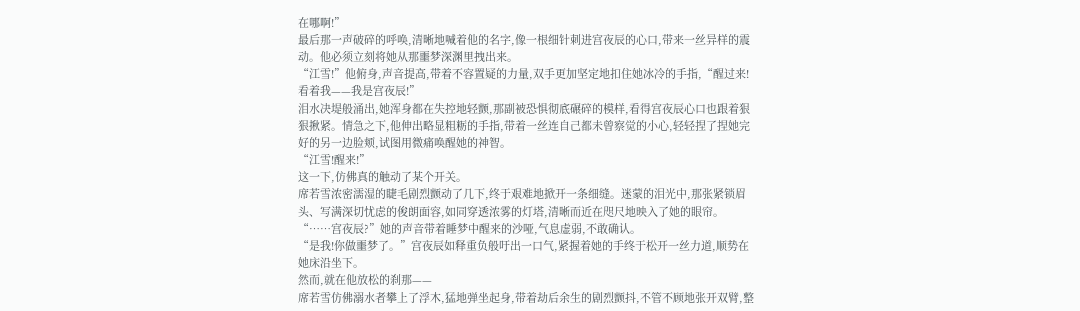在哪啊!”
最后那一声破碎的呼唤,清晰地喊着他的名字,像一根细针刺进宫夜辰的心口,带来一丝异样的震动。他必须立刻将她从那噩梦深渊里拽出来。
“江雪!”他俯身,声音提高,带着不容置疑的力量,双手更加坚定地扣住她冰冷的手指,“醒过来!看着我——我是宫夜辰!”
泪水决堤般涌出,她浑身都在失控地轻颤,那副被恐惧彻底碾碎的模样,看得宫夜辰心口也跟着狠狠揪紧。情急之下,他伸出略显粗粝的手指,带着一丝连自己都未曾察觉的小心,轻轻捏了捏她完好的另一边脸颊,试图用微痛唤醒她的神智。
“江雪!醒来!”
这一下,仿佛真的触动了某个开关。
席若雪浓密濡湿的睫毛剧烈颤动了几下,终于艰难地掀开一条细缝。迷蒙的泪光中,那张紧锁眉头、写满深切忧虑的俊朗面容,如同穿透浓雾的灯塔,清晰而近在咫尺地映入了她的眼帘。
“……宫夜辰?”她的声音带着睡梦中醒来的沙哑,气息虚弱,不敢确认。
“是我!你做噩梦了。”宫夜辰如释重负般吁出一口气,紧握着她的手终于松开一丝力道,顺势在她床沿坐下。
然而,就在他放松的刹那——
席若雪仿佛溺水者攀上了浮木,猛地弹坐起身,带着劫后余生的剧烈颤抖,不管不顾地张开双臂,整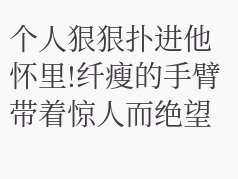个人狠狠扑进他怀里!纤瘦的手臂带着惊人而绝望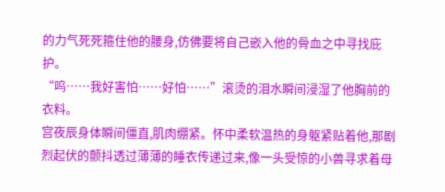的力气死死箍住他的腰身,仿佛要将自己嵌入他的骨血之中寻找庇护。
“呜……我好害怕……好怕……”滚烫的泪水瞬间浸湿了他胸前的衣料。
宫夜辰身体瞬间僵直,肌肉绷紧。怀中柔软温热的身躯紧贴着他,那剧烈起伏的颤抖透过薄薄的睡衣传递过来,像一头受惊的小兽寻求着母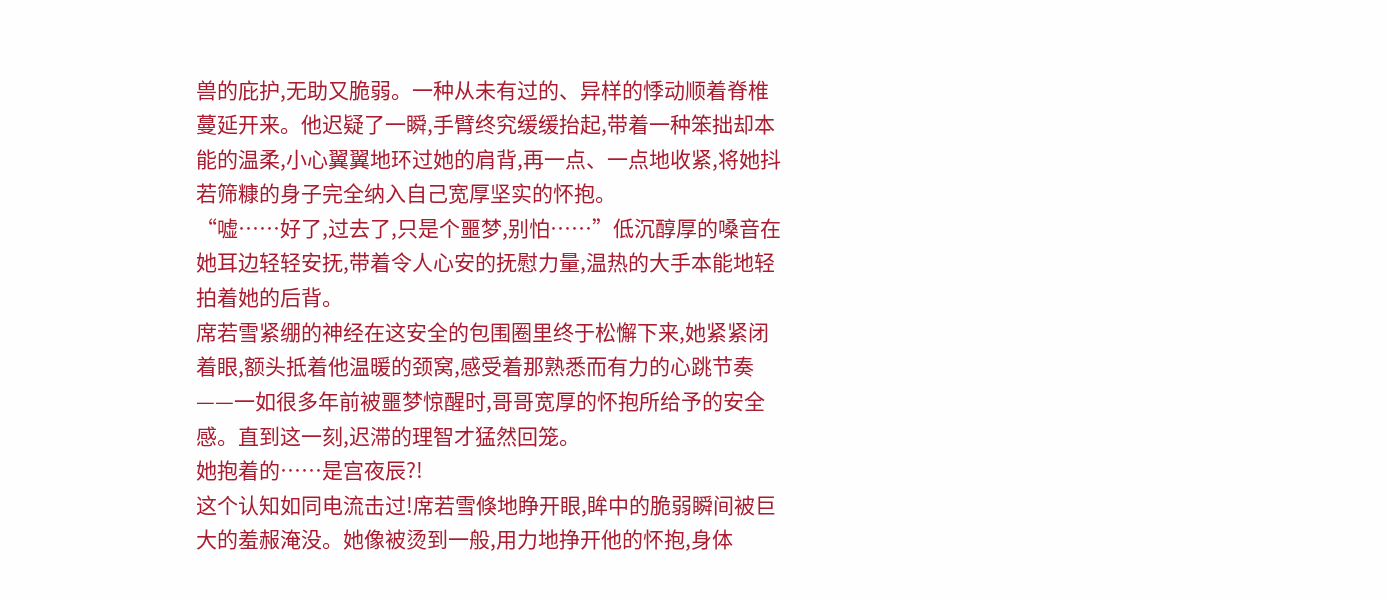兽的庇护,无助又脆弱。一种从未有过的、异样的悸动顺着脊椎蔓延开来。他迟疑了一瞬,手臂终究缓缓抬起,带着一种笨拙却本能的温柔,小心翼翼地环过她的肩背,再一点、一点地收紧,将她抖若筛糠的身子完全纳入自己宽厚坚实的怀抱。
“嘘……好了,过去了,只是个噩梦,别怕……”低沉醇厚的嗓音在她耳边轻轻安抚,带着令人心安的抚慰力量,温热的大手本能地轻拍着她的后背。
席若雪紧绷的神经在这安全的包围圈里终于松懈下来,她紧紧闭着眼,额头抵着他温暖的颈窝,感受着那熟悉而有力的心跳节奏——一如很多年前被噩梦惊醒时,哥哥宽厚的怀抱所给予的安全感。直到这一刻,迟滞的理智才猛然回笼。
她抱着的……是宫夜辰?!
这个认知如同电流击过!席若雪倏地睁开眼,眸中的脆弱瞬间被巨大的羞赧淹没。她像被烫到一般,用力地挣开他的怀抱,身体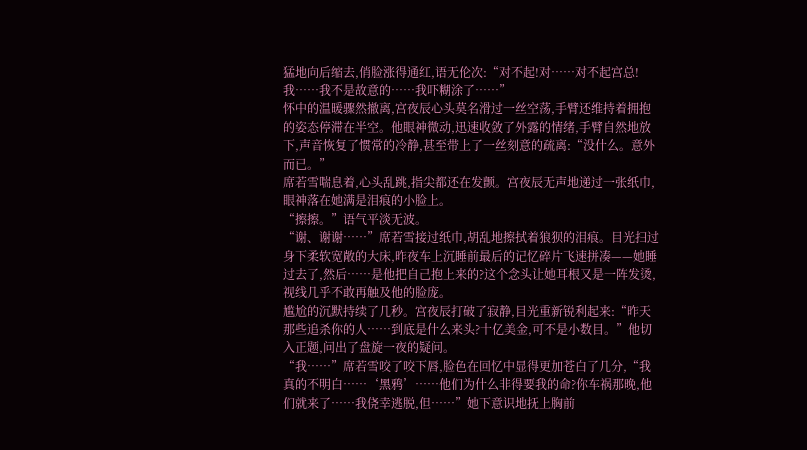猛地向后缩去,俏脸涨得通红,语无伦次:“对不起!对……对不起宫总!我……我不是故意的……我吓糊涂了……”
怀中的温暖骤然撤离,宫夜辰心头莫名滑过一丝空荡,手臂还维持着拥抱的姿态停滞在半空。他眼神微动,迅速收敛了外露的情绪,手臂自然地放下,声音恢复了惯常的冷静,甚至带上了一丝刻意的疏离:“没什么。意外而已。”
席若雪喘息着,心头乱跳,指尖都还在发颤。宫夜辰无声地递过一张纸巾,眼神落在她满是泪痕的小脸上。
“擦擦。”语气平淡无波。
“谢、谢谢……”席若雪接过纸巾,胡乱地擦拭着狼狈的泪痕。目光扫过身下柔软宽敞的大床,昨夜车上沉睡前最后的记忆碎片飞速拼凑——她睡过去了,然后……是他把自己抱上来的?这个念头让她耳根又是一阵发烫,视线几乎不敢再触及他的脸庞。
尴尬的沉默持续了几秒。宫夜辰打破了寂静,目光重新锐利起来:“昨天那些追杀你的人……到底是什么来头?十亿美金,可不是小数目。”他切入正题,问出了盘旋一夜的疑问。
“我……”席若雪咬了咬下唇,脸色在回忆中显得更加苍白了几分,“我真的不明白……‘黑鸦’……他们为什么非得要我的命?你车祸那晚,他们就来了……我侥幸逃脱,但……”她下意识地抚上胸前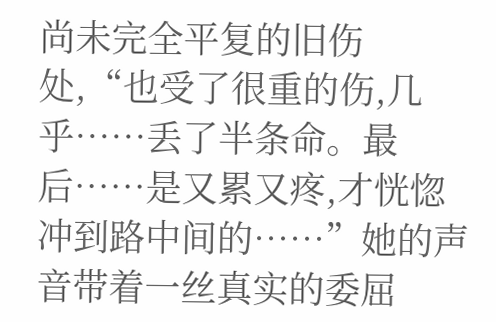尚未完全平复的旧伤处,“也受了很重的伤,几乎……丢了半条命。最后……是又累又疼,才恍惚冲到路中间的……”她的声音带着一丝真实的委屈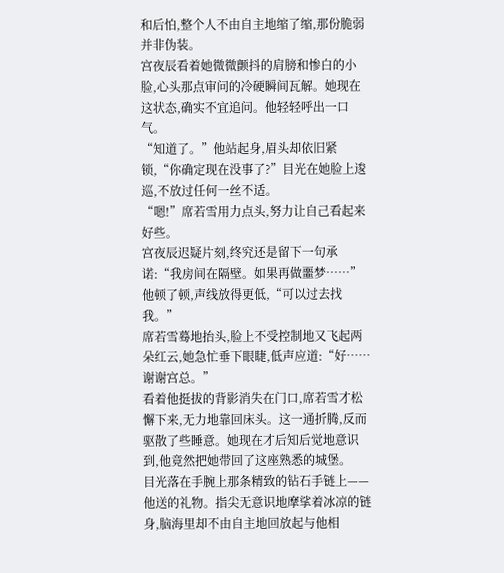和后怕,整个人不由自主地缩了缩,那份脆弱并非伪装。
宫夜辰看着她微微颤抖的肩膀和惨白的小脸,心头那点审问的冷硬瞬间瓦解。她现在这状态,确实不宜追问。他轻轻呼出一口气。
“知道了。”他站起身,眉头却依旧紧锁,“你确定现在没事了?”目光在她脸上逡巡,不放过任何一丝不适。
“嗯!”席若雪用力点头,努力让自己看起来好些。
宫夜辰迟疑片刻,终究还是留下一句承诺:“我房间在隔壁。如果再做噩梦……”他顿了顿,声线放得更低,“可以过去找我。”
席若雪蓦地抬头,脸上不受控制地又飞起两朵红云,她急忙垂下眼睫,低声应道:“好……谢谢宫总。”
看着他挺拔的背影消失在门口,席若雪才松懈下来,无力地靠回床头。这一通折腾,反而驱散了些睡意。她现在才后知后觉地意识到,他竟然把她带回了这座熟悉的城堡。
目光落在手腕上那条精致的钻石手链上——他送的礼物。指尖无意识地摩挲着冰凉的链身,脑海里却不由自主地回放起与他相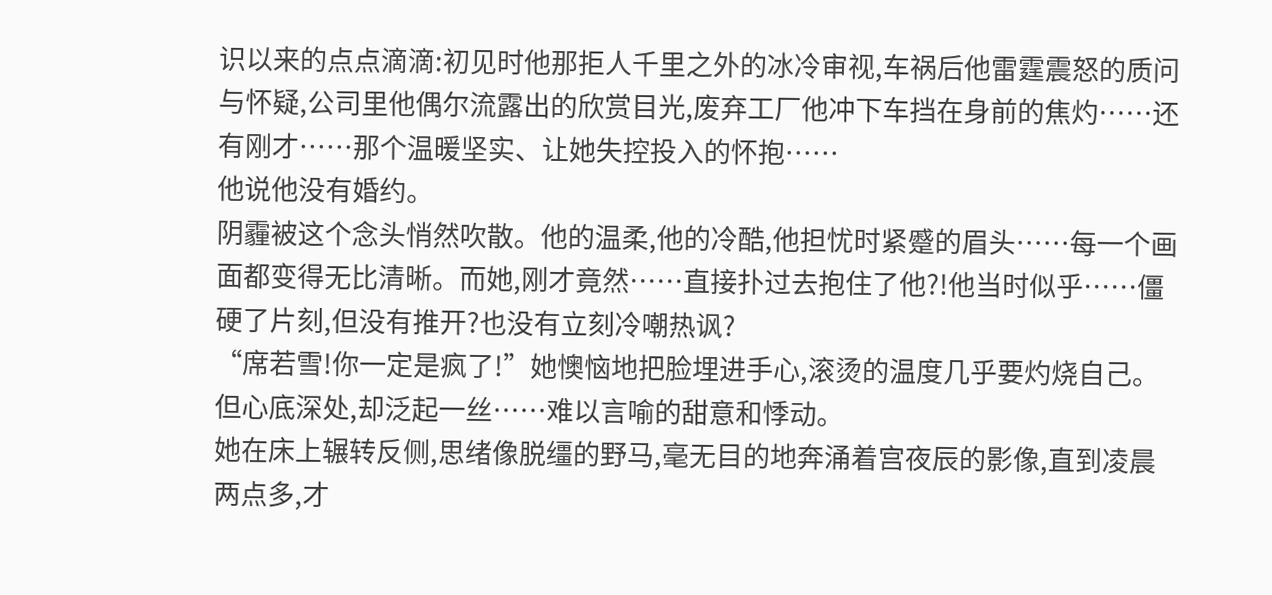识以来的点点滴滴:初见时他那拒人千里之外的冰冷审视,车祸后他雷霆震怒的质问与怀疑,公司里他偶尔流露出的欣赏目光,废弃工厂他冲下车挡在身前的焦灼……还有刚才……那个温暖坚实、让她失控投入的怀抱……
他说他没有婚约。
阴霾被这个念头悄然吹散。他的温柔,他的冷酷,他担忧时紧蹙的眉头……每一个画面都变得无比清晰。而她,刚才竟然……直接扑过去抱住了他?!他当时似乎……僵硬了片刻,但没有推开?也没有立刻冷嘲热讽?
“席若雪!你一定是疯了!”她懊恼地把脸埋进手心,滚烫的温度几乎要灼烧自己。但心底深处,却泛起一丝……难以言喻的甜意和悸动。
她在床上辗转反侧,思绪像脱缰的野马,毫无目的地奔涌着宫夜辰的影像,直到凌晨两点多,才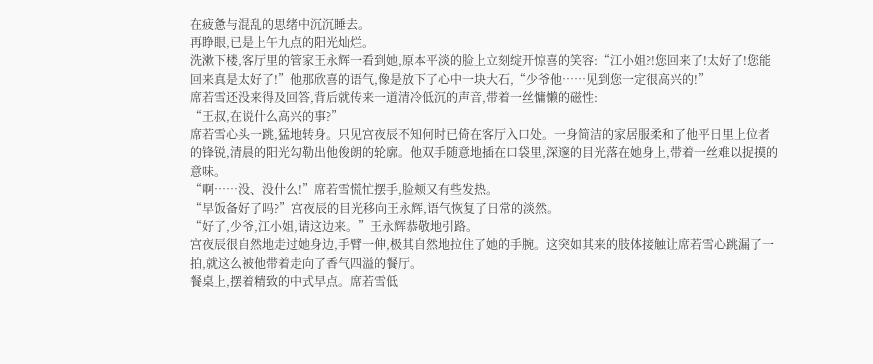在疲惫与混乱的思绪中沉沉睡去。
再睁眼,已是上午九点的阳光灿烂。
洗漱下楼,客厅里的管家王永辉一看到她,原本平淡的脸上立刻绽开惊喜的笑容:“江小姐?!您回来了!太好了!您能回来真是太好了!”他那欣喜的语气,像是放下了心中一块大石,“少爷他……见到您一定很高兴的!”
席若雪还没来得及回答,背后就传来一道清冷低沉的声音,带着一丝慵懒的磁性:
“王叔,在说什么高兴的事?”
席若雪心头一跳,猛地转身。只见宫夜辰不知何时已倚在客厅入口处。一身简洁的家居服柔和了他平日里上位者的锋锐,清晨的阳光勾勒出他俊朗的轮廓。他双手随意地插在口袋里,深邃的目光落在她身上,带着一丝难以捉摸的意味。
“啊……没、没什么!”席若雪慌忙摆手,脸颊又有些发热。
“早饭备好了吗?”宫夜辰的目光移向王永辉,语气恢复了日常的淡然。
“好了,少爷,江小姐,请这边来。”王永辉恭敬地引路。
宫夜辰很自然地走过她身边,手臂一伸,极其自然地拉住了她的手腕。这突如其来的肢体接触让席若雪心跳漏了一拍,就这么被他带着走向了香气四溢的餐厅。
餐桌上,摆着精致的中式早点。席若雪低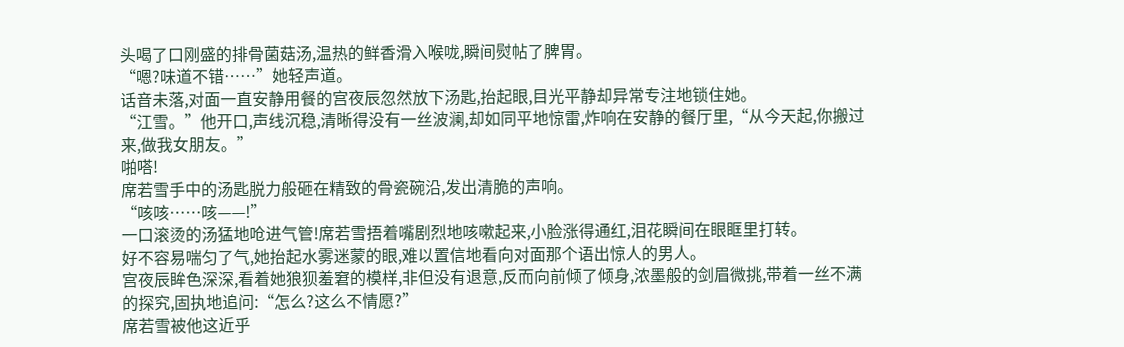头喝了口刚盛的排骨菌菇汤,温热的鲜香滑入喉咙,瞬间熨帖了脾胃。
“嗯?味道不错……”她轻声道。
话音未落,对面一直安静用餐的宫夜辰忽然放下汤匙,抬起眼,目光平静却异常专注地锁住她。
“江雪。”他开口,声线沉稳,清晰得没有一丝波澜,却如同平地惊雷,炸响在安静的餐厅里,“从今天起,你搬过来,做我女朋友。”
啪嗒!
席若雪手中的汤匙脱力般砸在精致的骨瓷碗沿,发出清脆的声响。
“咳咳……咳——!”
一口滚烫的汤猛地呛进气管!席若雪捂着嘴剧烈地咳嗽起来,小脸涨得通红,泪花瞬间在眼眶里打转。
好不容易喘匀了气,她抬起水雾迷蒙的眼,难以置信地看向对面那个语出惊人的男人。
宫夜辰眸色深深,看着她狼狈羞窘的模样,非但没有退意,反而向前倾了倾身,浓墨般的剑眉微挑,带着一丝不满的探究,固执地追问:“怎么?这么不情愿?”
席若雪被他这近乎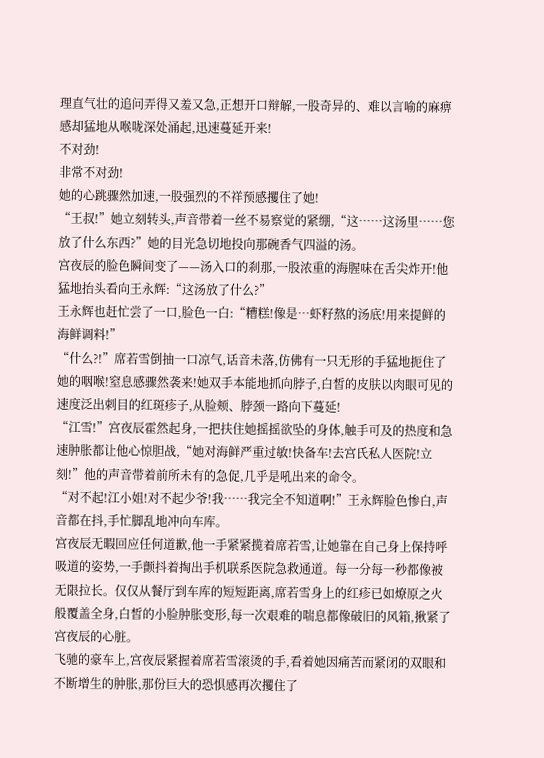理直气壮的追问弄得又羞又急,正想开口辩解,一股奇异的、难以言喻的麻痹感却猛地从喉咙深处涌起,迅速蔓延开来!
不对劲!
非常不对劲!
她的心跳骤然加速,一股强烈的不祥预感攫住了她!
“王叔!”她立刻转头,声音带着一丝不易察觉的紧绷,“这……这汤里……您放了什么东西?”她的目光急切地投向那碗香气四溢的汤。
宫夜辰的脸色瞬间变了——汤入口的刹那,一股浓重的海腥味在舌尖炸开!他猛地抬头看向王永辉:“这汤放了什么?”
王永辉也赶忙尝了一口,脸色一白:“糟糕!像是…虾籽熬的汤底!用来提鲜的海鲜调料!”
“什么?!”席若雪倒抽一口凉气,话音未落,仿佛有一只无形的手猛地扼住了她的咽喉!窒息感骤然袭来!她双手本能地抓向脖子,白皙的皮肤以肉眼可见的速度泛出刺目的红斑疹子,从脸颊、脖颈一路向下蔓延!
“江雪!”宫夜辰霍然起身,一把扶住她摇摇欲坠的身体,触手可及的热度和急速肿胀都让他心惊胆战,“她对海鲜严重过敏!快备车!去宫氏私人医院!立刻!”他的声音带着前所未有的急促,几乎是吼出来的命令。
“对不起!江小姐!对不起少爷!我……我完全不知道啊!”王永辉脸色惨白,声音都在抖,手忙脚乱地冲向车库。
宫夜辰无暇回应任何道歉,他一手紧紧揽着席若雪,让她靠在自己身上保持呼吸道的姿势,一手颤抖着掏出手机联系医院急救通道。每一分每一秒都像被无限拉长。仅仅从餐厅到车库的短短距离,席若雪身上的红疹已如燎原之火般覆盖全身,白皙的小脸肿胀变形,每一次艰难的喘息都像破旧的风箱,揪紧了宫夜辰的心脏。
飞驰的豪车上,宫夜辰紧握着席若雪滚烫的手,看着她因痛苦而紧闭的双眼和不断增生的肿胀,那份巨大的恐惧感再次攫住了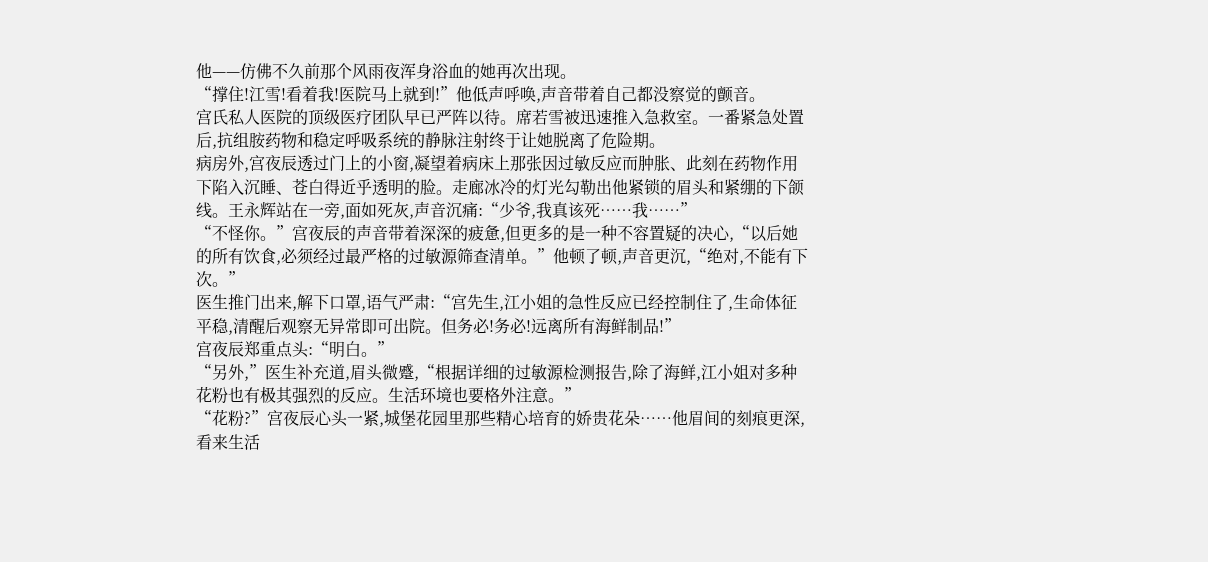他——仿佛不久前那个风雨夜浑身浴血的她再次出现。
“撑住!江雪!看着我!医院马上就到!”他低声呼唤,声音带着自己都没察觉的颤音。
宫氏私人医院的顶级医疗团队早已严阵以待。席若雪被迅速推入急救室。一番紧急处置后,抗组胺药物和稳定呼吸系统的静脉注射终于让她脱离了危险期。
病房外,宫夜辰透过门上的小窗,凝望着病床上那张因过敏反应而肿胀、此刻在药物作用下陷入沉睡、苍白得近乎透明的脸。走廊冰冷的灯光勾勒出他紧锁的眉头和紧绷的下颌线。王永辉站在一旁,面如死灰,声音沉痛:“少爷,我真该死……我……”
“不怪你。”宫夜辰的声音带着深深的疲惫,但更多的是一种不容置疑的决心,“以后她的所有饮食,必须经过最严格的过敏源筛查清单。”他顿了顿,声音更沉,“绝对,不能有下次。”
医生推门出来,解下口罩,语气严肃:“宫先生,江小姐的急性反应已经控制住了,生命体征平稳,清醒后观察无异常即可出院。但务必!务必!远离所有海鲜制品!”
宫夜辰郑重点头:“明白。”
“另外,”医生补充道,眉头微蹙,“根据详细的过敏源检测报告,除了海鲜,江小姐对多种花粉也有极其强烈的反应。生活环境也要格外注意。”
“花粉?”宫夜辰心头一紧,城堡花园里那些精心培育的娇贵花朵……他眉间的刻痕更深,看来生活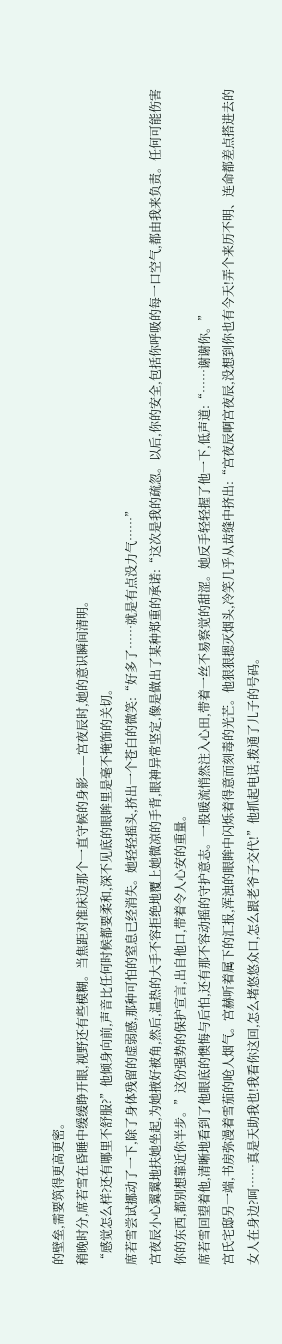的壁垒,需要筑得更高更密。
稍晚时分,席若雪在昏睡中缓缓睁开眼,视野还有些模糊。当焦距对准床边那个一直守候的身影——宫夜辰时,她的意识瞬间清明。
“感觉怎么样?还有哪里不舒服?”他倾身向前,声音比任何时候都要柔和,深不见底的眼眸里是毫不掩饰的关切。
席若雪尝试挪动了一下,除了身体残留的虚弱感,那种可怕的窒息已经消失。她轻轻摇头,挤出一个苍白的微笑:“好多了……就是有点没力气……”
宫夜辰小心翼翼地扶她坐起,为她掖好被角,然后,温热的大手不容拒绝地覆上她微凉的手背,眼神异常坚定,像是做出了某种郑重的承诺:“这次是我的疏忽。以后,你的安全,包括你呼吸的每一口空气,都由我来负责。任何可能伤害你的东西,都别想靠近你半步。”这份强势的保护宣言,出自他口,带着令人心安的重量。
席若雪回望着他,清晰地看到了他眼底的懊悔与后怕,还有那不容动摇的守护意志。一股暖流悄然注入心田,带着一丝不易察觉的甜涩。她反手轻轻握了他一下,低声道:“……谢谢你。”
宫氏宅邸另一端,书房弥漫着雪茄的呛人烟气。宫赫听着属下的汇报,浑浊的眼眸中闪烁着得意而刻毒的光芒。他狠狠摁灭烟头,冷笑几乎从齿缝中挤出:“宫夜辰啊宫夜辰,没想到你也有今天!弄个来历不明、连命都差点搭进去的女人在身边?呵……真是天助我也!我看你这回,怎么堵悠悠众口,怎么跟老爷子交代!”他抓起电话,拨通了儿子的号码。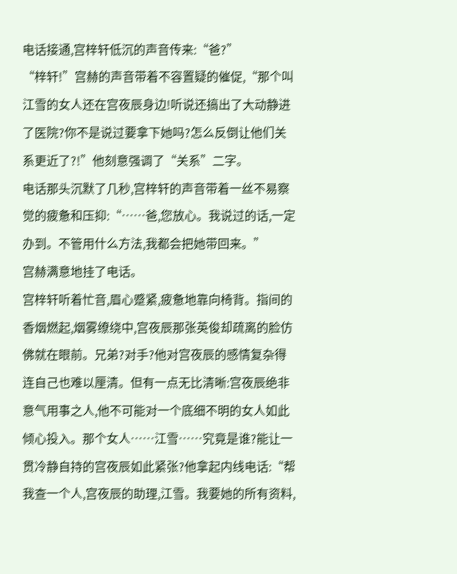电话接通,宫梓轩低沉的声音传来:“爸?”
“梓轩!”宫赫的声音带着不容置疑的催促,“那个叫江雪的女人还在宫夜辰身边!听说还搞出了大动静进了医院?你不是说过要拿下她吗?怎么反倒让他们关系更近了?!”他刻意强调了“关系”二字。
电话那头沉默了几秒,宫梓轩的声音带着一丝不易察觉的疲惫和压抑:“……爸,您放心。我说过的话,一定办到。不管用什么方法,我都会把她带回来。”
宫赫满意地挂了电话。
宫梓轩听着忙音,眉心蹙紧,疲惫地靠向椅背。指间的香烟燃起,烟雾缭绕中,宫夜辰那张英俊却疏离的脸仿佛就在眼前。兄弟?对手?他对宫夜辰的感情复杂得连自己也难以厘清。但有一点无比清晰:宫夜辰绝非意气用事之人,他不可能对一个底细不明的女人如此倾心投入。那个女人……江雪……究竟是谁?能让一贯冷静自持的宫夜辰如此紧张?他拿起内线电话:“帮我查一个人,宫夜辰的助理,江雪。我要她的所有资料,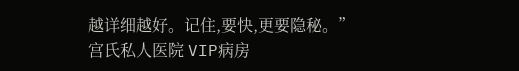越详细越好。记住,要快,更要隐秘。”
宫氏私人医院 VIP病房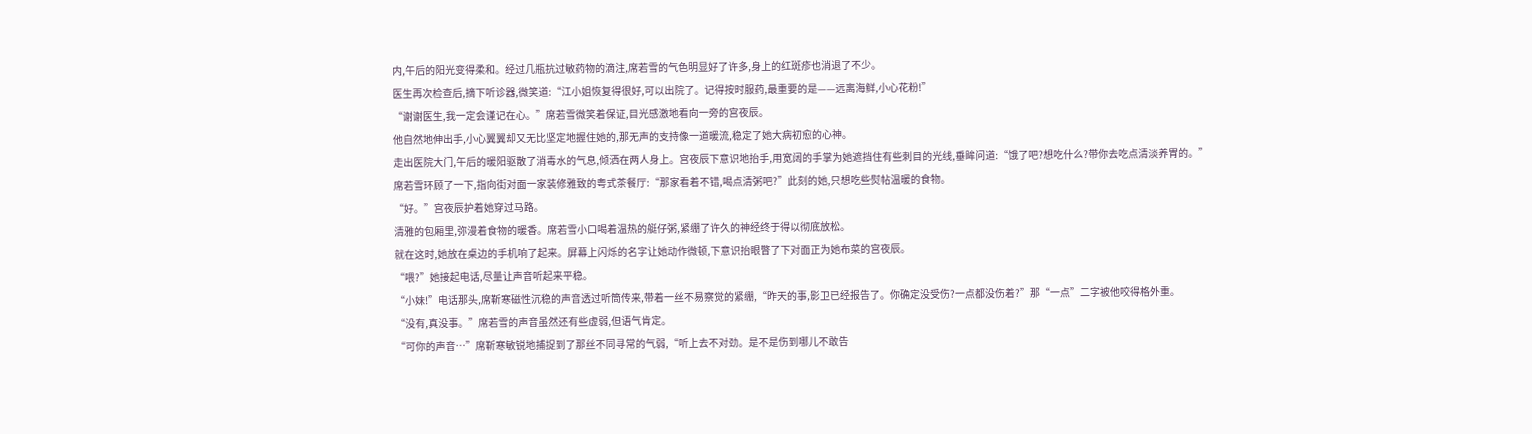内,午后的阳光变得柔和。经过几瓶抗过敏药物的滴注,席若雪的气色明显好了许多,身上的红斑疹也消退了不少。
医生再次检查后,摘下听诊器,微笑道:“江小姐恢复得很好,可以出院了。记得按时服药,最重要的是——远离海鲜,小心花粉!”
“谢谢医生,我一定会谨记在心。”席若雪微笑着保证,目光感激地看向一旁的宫夜辰。
他自然地伸出手,小心翼翼却又无比坚定地握住她的,那无声的支持像一道暖流,稳定了她大病初愈的心神。
走出医院大门,午后的暖阳驱散了消毒水的气息,倾洒在两人身上。宫夜辰下意识地抬手,用宽阔的手掌为她遮挡住有些刺目的光线,垂眸问道:“饿了吧?想吃什么?带你去吃点清淡养胃的。”
席若雪环顾了一下,指向街对面一家装修雅致的粤式茶餐厅:“那家看着不错,喝点清粥吧?”此刻的她,只想吃些熨帖温暖的食物。
“好。”宫夜辰护着她穿过马路。
清雅的包厢里,弥漫着食物的暖香。席若雪小口喝着温热的艇仔粥,紧绷了许久的神经终于得以彻底放松。
就在这时,她放在桌边的手机响了起来。屏幕上闪烁的名字让她动作微顿,下意识抬眼瞥了下对面正为她布菜的宫夜辰。
“喂?”她接起电话,尽量让声音听起来平稳。
“小妹!”电话那头,席靳寒磁性沉稳的声音透过听筒传来,带着一丝不易察觉的紧绷,“昨天的事,影卫已经报告了。你确定没受伤?一点都没伤着?”那“一点”二字被他咬得格外重。
“没有,真没事。”席若雪的声音虽然还有些虚弱,但语气肯定。
“可你的声音…”席靳寒敏锐地捕捉到了那丝不同寻常的气弱,“听上去不对劲。是不是伤到哪儿不敢告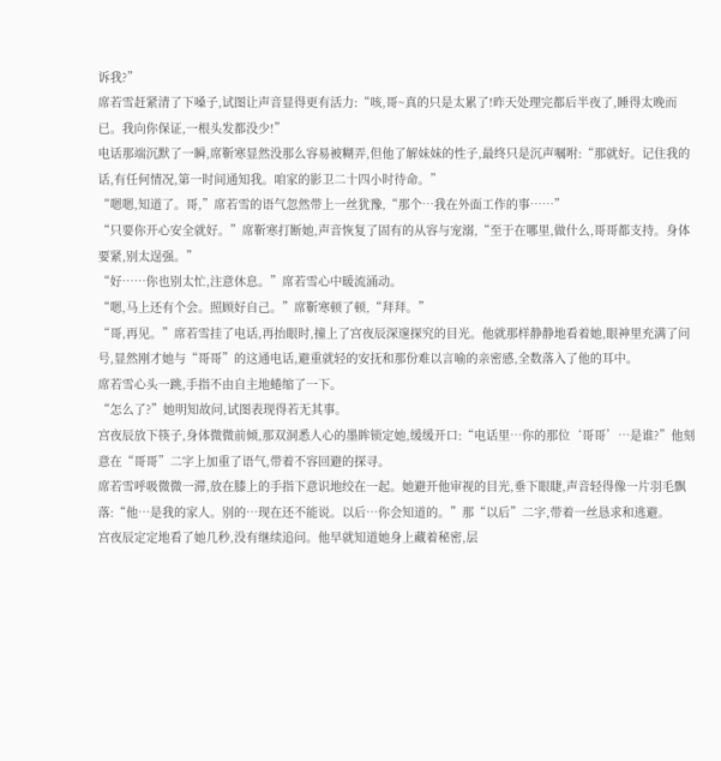诉我?”
席若雪赶紧清了下嗓子,试图让声音显得更有活力:“咳,哥~真的只是太累了!昨天处理完都后半夜了,睡得太晚而已。我向你保证,一根头发都没少!”
电话那端沉默了一瞬,席靳寒显然没那么容易被糊弄,但他了解妹妹的性子,最终只是沉声嘱咐:“那就好。记住我的话,有任何情况,第一时间通知我。咱家的影卫二十四小时待命。”
“嗯嗯,知道了。哥,”席若雪的语气忽然带上一丝犹豫,“那个…我在外面工作的事……”
“只要你开心安全就好。”席靳寒打断她,声音恢复了固有的从容与宠溺,“至于在哪里,做什么,哥哥都支持。身体要紧,别太逞强。”
“好……你也别太忙,注意休息。”席若雪心中暖流涌动。
“嗯,马上还有个会。照顾好自己。”席靳寒顿了顿,“拜拜。”
“哥,再见。”席若雪挂了电话,再抬眼时,撞上了宫夜辰深邃探究的目光。他就那样静静地看着她,眼神里充满了问号,显然刚才她与“哥哥”的这通电话,避重就轻的安抚和那份难以言喻的亲密感,全数落入了他的耳中。
席若雪心头一跳,手指不由自主地蜷缩了一下。
“怎么了?”她明知故问,试图表现得若无其事。
宫夜辰放下筷子,身体微微前倾,那双洞悉人心的墨眸锁定她,缓缓开口:“电话里…你的那位‘哥哥’…是谁?”他刻意在“哥哥”二字上加重了语气,带着不容回避的探寻。
席若雪呼吸微微一滞,放在膝上的手指下意识地绞在一起。她避开他审视的目光,垂下眼睫,声音轻得像一片羽毛飘落:“他…是我的家人。别的…现在还不能说。以后…你会知道的。”那“以后”二字,带着一丝恳求和逃避。
宫夜辰定定地看了她几秒,没有继续追问。他早就知道她身上藏着秘密,层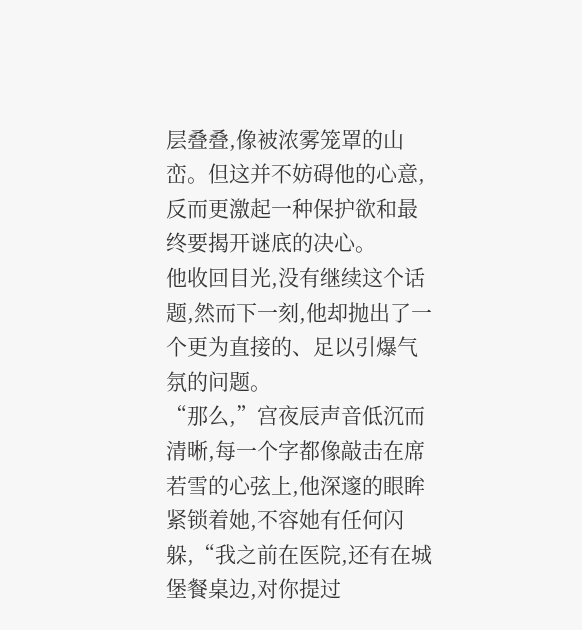层叠叠,像被浓雾笼罩的山峦。但这并不妨碍他的心意,反而更激起一种保护欲和最终要揭开谜底的决心。
他收回目光,没有继续这个话题,然而下一刻,他却抛出了一个更为直接的、足以引爆气氛的问题。
“那么,”宫夜辰声音低沉而清晰,每一个字都像敲击在席若雪的心弦上,他深邃的眼眸紧锁着她,不容她有任何闪躲,“我之前在医院,还有在城堡餐桌边,对你提过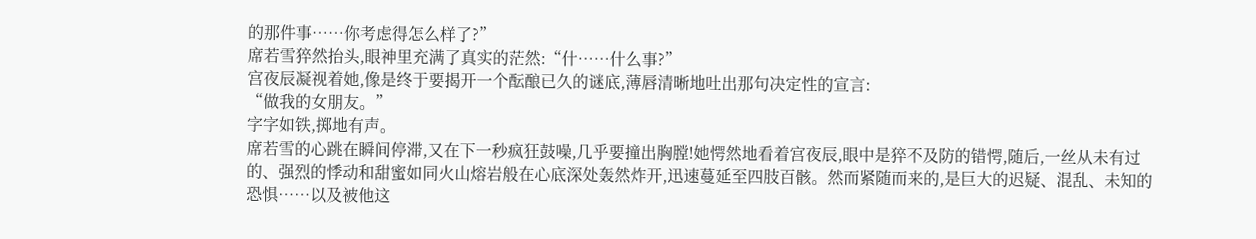的那件事……你考虑得怎么样了?”
席若雪猝然抬头,眼神里充满了真实的茫然:“什……什么事?”
宫夜辰凝视着她,像是终于要揭开一个酝酿已久的谜底,薄唇清晰地吐出那句决定性的宣言:
“做我的女朋友。”
字字如铁,掷地有声。
席若雪的心跳在瞬间停滞,又在下一秒疯狂鼓噪,几乎要撞出胸膛!她愕然地看着宫夜辰,眼中是猝不及防的错愕,随后,一丝从未有过的、强烈的悸动和甜蜜如同火山熔岩般在心底深处轰然炸开,迅速蔓延至四肢百骸。然而紧随而来的,是巨大的迟疑、混乱、未知的恐惧……以及被他这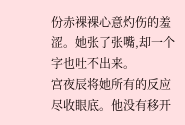份赤裸裸心意灼伤的羞涩。她张了张嘴,却一个字也吐不出来。
宫夜辰将她所有的反应尽收眼底。他没有移开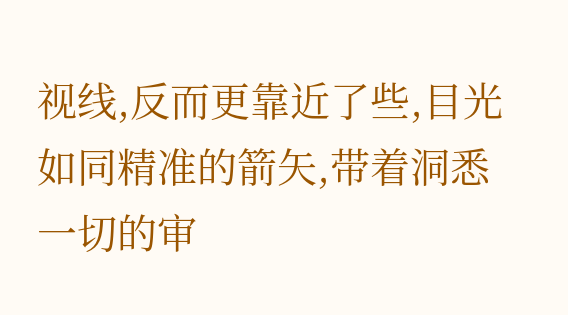视线,反而更靠近了些,目光如同精准的箭矢,带着洞悉一切的审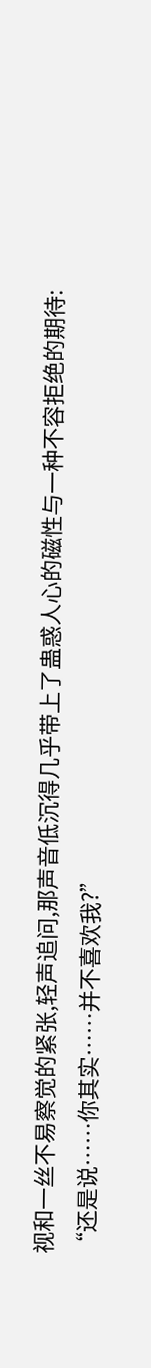视和一丝不易察觉的紧张,轻声追问,那声音低沉得几乎带上了蛊惑人心的磁性与一种不容拒绝的期待:
“还是说……你其实……并不喜欢我?”